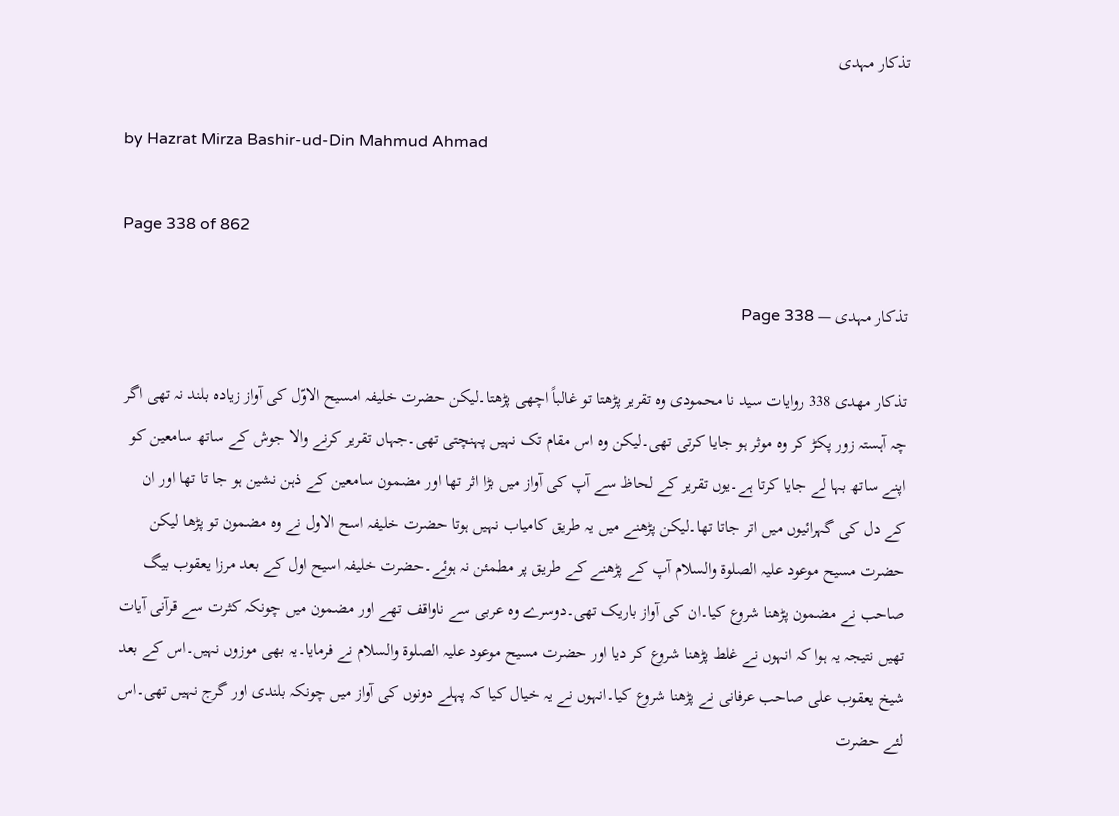تذکار مہدی

by Hazrat Mirza Bashir-ud-Din Mahmud Ahmad

Page 338 of 862

تذکار مہدی — Page 338

تذکار مهدی 338 روایات سید نا محمودی وہ تقریر پڑھتا تو غالباً اچھی پڑھتا۔لیکن حضرت خلیفہ امسیح الاوّل کی آواز زیادہ بلند نہ تھی اگر چہ آہستہ زور پکڑ کر وہ موثر ہو جایا کرتی تھی۔لیکن وہ اس مقام تک نہیں پہنچتی تھی۔جہاں تقریر کرنے والا جوش کے ساتھ سامعین کو اپنے ساتھ بہا لے جایا کرتا ہے۔یوں تقریر کے لحاظ سے آپ کی آواز میں بڑا اثر تھا اور مضمون سامعین کے ذہن نشین ہو جا تا تھا اور ان کے دل کی گہرائیوں میں اتر جاتا تھا۔لیکن پڑھنے میں یہ طریق کامیاب نہیں ہوتا حضرت خلیفہ اسح الاول نے وہ مضمون تو پڑھا لیکن حضرت مسیح موعود علیہ الصلوۃ والسلام آپ کے پڑھنے کے طریق پر مطمئن نہ ہوئے۔حضرت خلیفہ اسیح اول کے بعد مرزا یعقوب بیگ صاحب نے مضمون پڑھنا شروع کیا۔ان کی آواز باریک تھی۔دوسرے وہ عربی سے ناواقف تھے اور مضمون میں چونکہ کثرت سے قرآنی آیات تھیں نتیجہ یہ ہوا کہ انہوں نے غلط پڑھنا شروع کر دیا اور حضرت مسیح موعود علیہ الصلوۃ والسلام نے فرمایا۔یہ بھی موزوں نہیں۔اس کے بعد شیخ یعقوب علی صاحب عرفانی نے پڑھنا شروع کیا۔انہوں نے یہ خیال کیا کہ پہلے دونوں کی آواز میں چونکہ بلندی اور گرج نہیں تھی۔اس لئے حضرت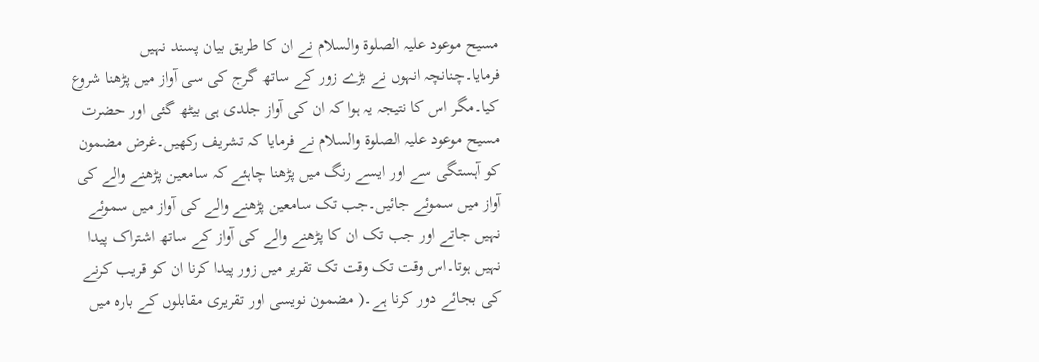مسیح موعود علیہ الصلوۃ والسلام نے ان کا طریق بیان پسند نہیں فرمایا۔چنانچہ انہوں نے بڑے زور کے ساتھ گرج کی سی آواز میں پڑھنا شروع کیا۔مگر اس کا نتیجہ یہ ہوا کہ ان کی آواز جلدی ہی بیٹھ گئی اور حضرت مسیح موعود علیہ الصلوۃ والسلام نے فرمایا کہ تشریف رکھیں۔غرض مضمون کو آہستگی سے اور ایسے رنگ میں پڑھنا چاہئے کہ سامعین پڑھنے والے کی آواز میں سموئے جائیں۔جب تک سامعین پڑھنے والے کی آواز میں سموئے نہیں جاتے اور جب تک ان کا پڑھنے والے کی آواز کے ساتھ اشتراک پیدا نہیں ہوتا۔اس وقت تک وقت تک تقریر میں زور پیدا کرنا ان کو قریب کرنے کی بجائے دور کرنا ہے۔( مضمون نویسی اور تقریری مقابلوں کے بارہ میں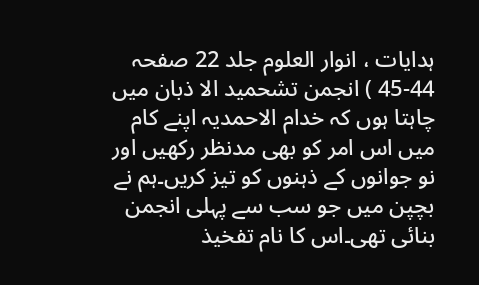ہدایات ، انوار العلوم جلد 22 صفحہ 44-45 ) انجمن تشحمید الا ذبان میں چاہتا ہوں کہ خدام الاحمدیہ اپنے کام میں اس امر کو بھی مدنظر رکھیں اور نو جوانوں کے ذہنوں کو تیز کریں۔ہم نے بچپن میں جو سب سے پہلی انجمن بنائی تھی۔اس کا نام تفخیذ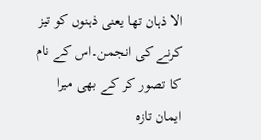الا ذہان تھا یعنی ذہنوں کو تیز کرنے کی انجمن۔اس کے نام کا تصور کر کے بھی میرا ایمان تازہ